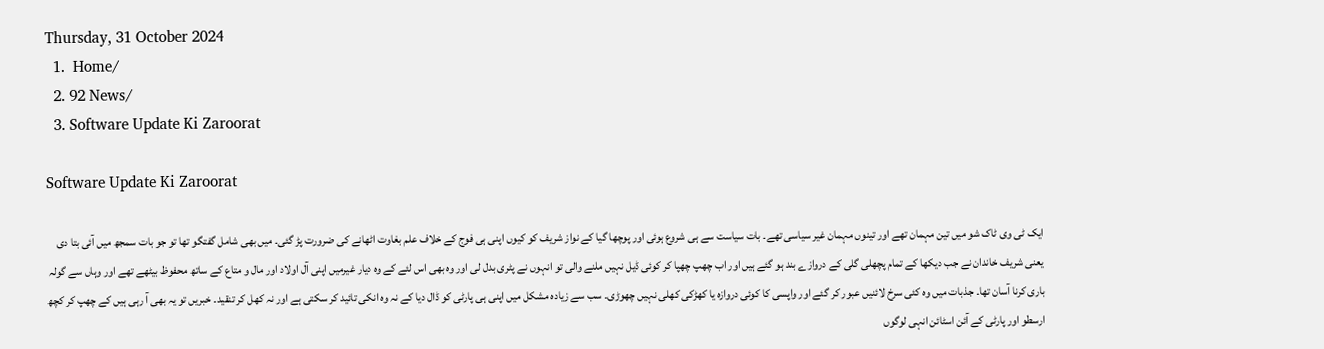Thursday, 31 October 2024
  1.  Home/
  2. 92 News/
  3. Software Update Ki Zaroorat

Software Update Ki Zaroorat

ایک ٹی وی ٹاک شو میں تین مہمان تھے اور تینوں مہمان غیر سیاسی تھے۔ بات سیاست سے ہی شروع ہوئی اور پوچھا گیا کے نواز شریف کو کیوں اپنی ہی فوج کے خلاف علم بغاوت اٹھانے کی ضرورت پڑ گئی۔ میں بھی شامل گفتگو تھا تو جو بات سمجھ میں آئی بتا دی یعنی شریف خاندان نے جب دیکھا کے تمام پچھلی گلی کے دروازے بند ہو گئے ہیں اور اب چھپ چھپا کر کوئی ڈیل نہیں ملنے والی تو انہوں نے پٹری بدل لی اور وہ بھی اس لئے کے وہ دیار غیرمیں اپنی آل اولاد اور مال و متاع کے ساتھ محفوظ بیٹھے تھے اور وہاں سے گولہ باری کرنا آسان تھا۔ جذبات میں وہ کئی سرخ لائنیں عبور کر گئے اور واپسی کا کوئی دروازہ یا کھڑکی کھلی نہیں چھوڑی۔ سب سے زیادہ مشکل میں اپنی ہی پارٹی کو ڈال دیا کے نہ وہ انکی تائید کر سکتی ہے اور نہ کھل کر تنقید۔ خبریں تو یہ بھی آ رہی ہیں کے چھپ کر کچھ ارسطو اور پارٹی کے آئن اسٹائن انہی لوگوں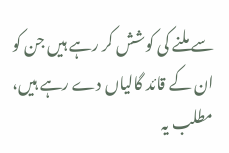سے ملنے کی کوشش کر رہے ہیں جن کو ان کے قائد گالیاں دے رہے ہیں، مطلب یہ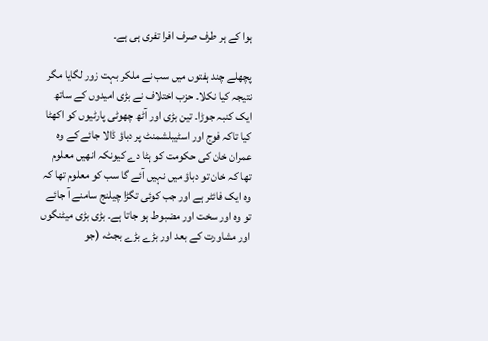ہوا کے ہر طرف صرف افرا تفری ہی ہے۔

پچھلے چند ہفتوں میں سب نے ملکر بہت زور لگایا مگر نتیجہ کیا نکلا۔ حزب اختلاف نے بڑی امیدوں کے ساتھ ایک کنبہ جوڑا۔ تین بڑی اور آٹھ چھوٹی پارٹیوں کو اکھٹا کیا تاکہ فوج اور اسٹیبلشمنٹ پر دباؤ ڈالا جائے کے وہ عمران خان کی حکومت کو ہٹا دے کیونکہ انھیں معلوم تھا کہ خان تو دباؤ میں نہیں آئے گا سب کو معلوم تھا کہ وہ ایک فائٹر ہے اور جب کوئی تگڑا چیلنج سامنے آ جائے تو وہ اور سخت اور مضبوط ہو جاتا ہے۔ بڑی بڑی میٹنگوں اور مشاورت کے بعد اور بڑے بڑے بجٹ، (جو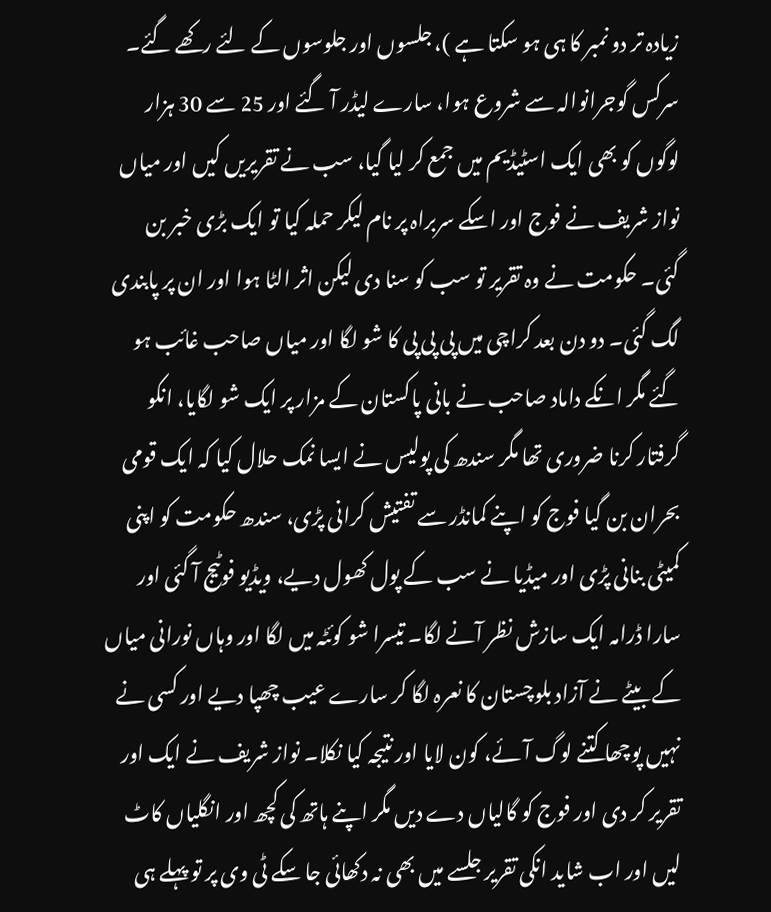زیادہ تر دو نمبر کا ہی ہو سکتا ہے )، جلسوں اور جلوسوں کے لئے رکھے گئے۔ سرکس گوجرانوالہ سے شروع ہوا، سارے لیڈر آ گئے اور 25 سے 30 ہزار لوگوں کو بھی ایک اسٹیڈیم میں جمع کر لیا گیا، سب نے تقریریں کیں اور میاں نواز شریف نے فوج اور اسکے سربراہ پر نام لیکر حملہ کیا تو ایک بڑی خبر بن گئی۔ حکومت نے وہ تقریر تو سب کو سنا دی لیکن اثر الٹا ہوا اور ان پر پابندی لگ گئی۔ دو دن بعد کراچی میں پی پی پی کا شو لگا اور میاں صاحب غائب ہو گئے مگر انکے داماد صاحب نے بانی پاکستان کے مزار پر ایک شو لگایا، انکو گرفتار کرنا ضروری تھا مگر سندھ کی پولیس نے ایسا نمک حلال کیا کہ ایک قومی بحران بن گیا فوج کو اپنے کمانڈر سے تفتیش کرانی پڑی، سندھ حکومت کو اپنی کمیٹی بنانی پڑی اور میڈیا نے سب کے پول کھول دیے، ویڈیو فوٹیج آ گئی اور سارا ڈرامہ ایک سازش نظر آنے لگا۔ تیسرا شو کوئٹہ میں لگا اور وہاں نورانی میاں کے بیٹے نے آزاد بلوچستان کا نعرہ لگا کر سارے عیب چھپا دیے اور کسی نے نہیں پوچھا کتنے لوگ آئے، کون لایا اور نتیجہ کیا نکلا۔ نواز شریف نے ایک اور تقریر کر دی اور فوج کو گالیاں دے دیں مگر اپنے ہاتھ کی کچھ اور انگلیاں کاٹ لیں اور اب شاید انکی تقریر جلسے میں بھی نہ دکھائی جا سکے ٹی وی پر تو پہلے ہی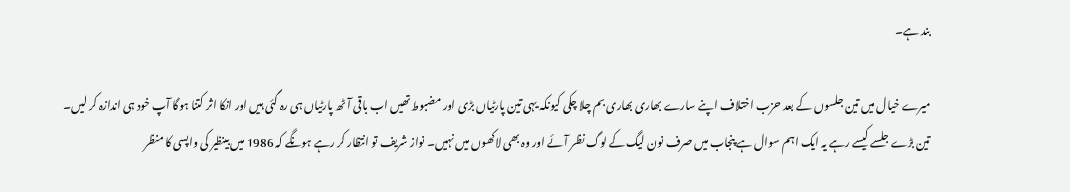بند ہے۔

میرے خیال میں تین جلسوں کے بعد حزب اختلاف اپنے سارے بھاری بھاری بم چلا چکی کیونکہ یہی تین پارٹیاں بڑی اور مضبوط تھیں اب باقی آٹھ پارٹیاں ہی رہ گئی ہیں اور انکا اثر کتنا ہوگا آپ خود ہی اندازہ کر لیں۔ تین بڑے جلسے کیسے رہے یہ ایک اہم سوال ہے پنجاب میں صرف نون لیگ کے لوگ نظر آئے اور وہ بھی لاکھوں میں نہیں۔ نواز شریف تو انتظار کر رہے ہونگے کہ 1986 میں بینظیر کی واپسی کا منظر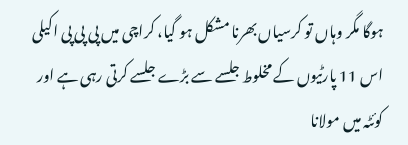ہوگا مگر وہاں تو کرسیاں بھرنا مشکل ہو گیا، کراچی میں پی پی پی اکیلی اس 11 پارٹیوں کے مخلوط جلسے سے بڑے جلسے کرتی رہی ہے اور کوئٹہ میں مولانا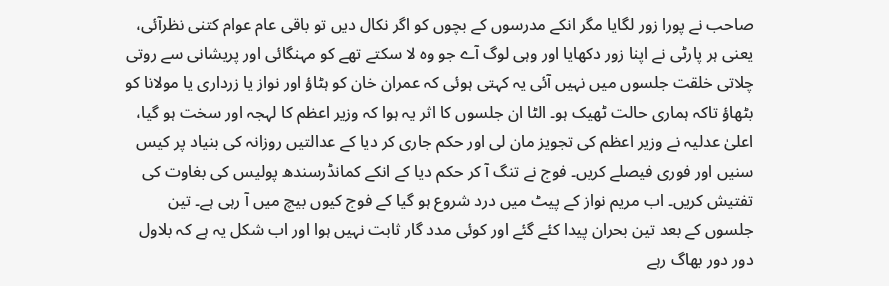صاحب نے پورا زور لگایا مگر انکے مدرسوں کے بچوں کو اگر نکال دیں تو باقی عام عوام کتنی نظرآئی، یعنی ہر پارٹی نے اپنا زور دکھایا اور وہی لوگ آے جو وہ لا سکتے تھے کو مہنگائی اور پریشانی سے روتی چلاتی خلقت جلسوں میں نہیں آئی یہ کہتی ہوئی کہ عمران خان کو ہٹاؤ اور نواز یا زرداری یا مولانا کو بٹھاؤ تاکہ ہماری حالت ٹھیک ہو۔ الٹا ان جلسوں کا اثر یہ ہوا کہ وزیر اعظم کا لہجہ اور سخت ہو گیا، اعلیٰ عدلیہ نے وزیر اعظم کی تجویز مان لی اور حکم جاری کر دیا کے عدالتیں روزانہ کی بنیاد پر کیس سنیں اور فوری فیصلے کریں۔ فوج نے تنگ آ کر حکم دیا کے انکے کمانڈرسندھ پولیس کی بغاوت کی تفتیش کریں۔ اب مریم نواز کے پیٹ میں درد شروع ہو گیا کے فوج کیوں بیچ میں آ رہی ہے۔ تین جلسوں کے بعد تین بحران پیدا کئے گئے اور کوئی مدد گار ثابت نہیں ہوا اور اب شکل یہ ہے کہ بلاول دور دور بھاگ رہے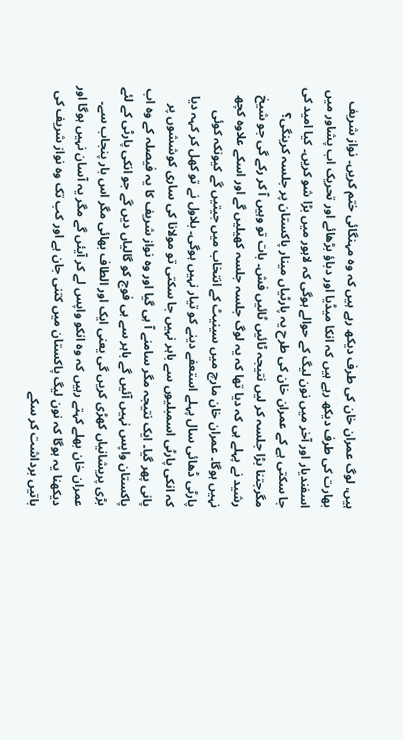ہیں، لوگ عمران خان کی طرف دیکھ رہے ہیں کہ وہ مہنگائی ختم کریں۔ نواز شریف بھارت کی طرف دیکھ رہے ہیں کہ انکا میڈیا اور دباؤ بڑھائے اور تحریک اب پشاور میں اسفندیار اور آخر میں نون لیگ کے حوالے ہوگی کہ لاہور میں بڑا شو کریں۔ کیا امید کی جا سکتی ہے کے عمران خان کی طرح یہ پارٹیاں مینار پاکستان پر جلسہ کرینگی؟ مگرجتنا بڑا جلسہ کر لیں نتیجہ ٹائیں ٹائیں فش۔ بات تو وہیں آ کر رکے گی جو شیخ رشید نے پہلے ہی کہ دیا تھا کہ یہ لوگ جلسہ جلسہ کھیلیں گے اور اسکے علاوہ کچھ نہیں ہوگا۔ عمران خان مارچ میں سینیٹ کے انتخاب میں جیتیں گے کیونکہ کوئی پارٹی ڈھائی سال پہلے استعفے دینے کو تیار نہیں ہوگی۔ بلاول نے تو کھل کر کہہ دیا کہ انکی پارٹی اسمبلیوں سے باہر نہیں جا سکتی تو مولانا کی ساری کوششوں پر پانی پھر گیا۔ ایک نتیجہ مگر سامنے آ ہی گیا اور وہ نواز شریف کا یہ فیصلہ کے وہ اب پاکستان واپس نہیں آئیں گے باہر سے ہی فوج کو گالیاں دیں گے جو انکی پارٹی کے لئے بڑی پریشانیاں کھڑی کریں گی یعنی ایک اور الطاف بھائی مگر اس بار پنجاب سے۔ عمران خان بھلے کہتے رہیں کہ وہ انکو واپس لے کر آیئں گے مگر یہ آسان نہیں ہوگا اور دیکھنا یہ ہوگا کہ نون لیگ پاکستان میں کتنی جان ہے اور کب تک وہ نواز شریف کی باتیں برداشت کر سکے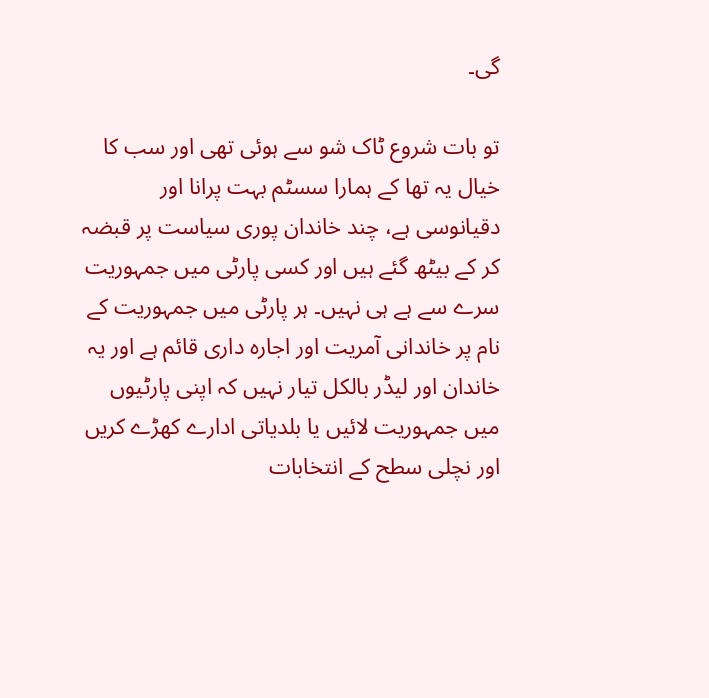گی۔

تو بات شروع ٹاک شو سے ہوئی تھی اور سب کا خیال یہ تھا کے ہمارا سسٹم بہت پرانا اور دقیانوسی ہے، چند خاندان پوری سیاست پر قبضہ کر کے بیٹھ گئے ہیں اور کسی پارٹی میں جمہوریت سرے سے ہے ہی نہیں۔ ہر پارٹی میں جمہوریت کے نام پر خاندانی آمریت اور اجارہ داری قائم ہے اور یہ خاندان اور لیڈر بالکل تیار نہیں کہ اپنی پارٹیوں میں جمہوریت لائیں یا بلدیاتی ادارے کھڑے کریں اور نچلی سطح کے انتخابات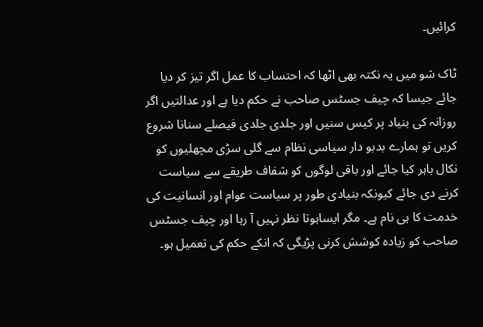کرائیں۔

ٹاک شو میں یہ نکتہ بھی اٹھا کہ احتساب کا عمل اگر تیز کر دیا جائے جیسا کہ چیف جسٹس صاحب نے حکم دیا ہے اور عدالتیں اگر روزانہ کی بنیاد پر کیس سنیں اور جلدی جلدی فیصلے سنانا شروع کریں تو ہمارے بدبو دار سیاسی نظام سے گلی سڑی مچھلیوں کو نکال باہر کیا جائے اور باقی لوگوں کو شفاف طریقے سے سیاست کرنے دی جائے کیونکہ بنیادی طور پر سیاست عوام اور انسانیت کی خدمت کا ہی نام ہے۔ مگر ایساہوتا نظر نہیں آ رہا اور چیف جسٹس صاحب کو زیادہ کوشش کرنی پڑیگی کہ انکے حکم کی تعمیل ہو۔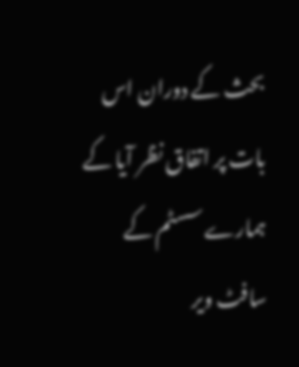بحث کے دوران اس بات پر اتفاق نظر آیا کے ہمارے سسٹم کے سافٹ ویر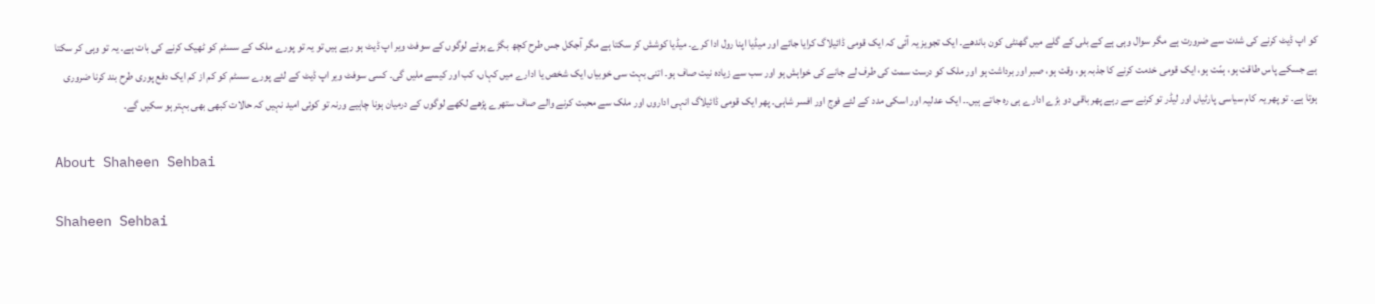کو اپ ڈیٹ کرنے کی شدت سے ضرورت ہے مگر سوال وہی ہے کے بلی کے گلے میں گھنٹی کون باندھے۔ ایک تجویز یہ آئی کہ ایک قومی ڈائیلاگ کرایا جائے اور میڈیا اپنا رول ادا کرے۔ میڈیا کوشش کر سکتا ہے مگر آجکل جس طرح کچھ بگڑے ہوئے لوگوں کے سوفٹ ویر اپ ڈیٹ ہو رہے ہیں تو یہ تو پورے ملک کے سسٹم کو ٹھیک کرنے کی بات ہے۔ یہ تو وہی کر سکتا ہے جسکے پاس طاقت ہو، ہمّت ہو، ایک قومی خدمت کرنے کا جذبہ ہو، وقت ہو، صبر اور برداشت ہو اور ملک کو درست سمت کی طرف لے جانے کی خواہش ہو اور سب سے زیادہ نیت صاف ہو۔ اتنی بہت سی خوبیاں ایک شخص یا ادارے میں کہاں، کب اور کیسے ملیں گی۔ کسی سوفٹ ویر اپ ڈیٹ کے لئے پورے سسٹم کو کم از کم ایک دفع پوری طرح بند کرنا ضروری ہوتا ہے۔ تو پھر یہ کام سیاسی پارٹیاں اور لیڈر تو کرنے سے رہے پھر باقی دو بڑے ادارے ہی رہ جاتے ہیں۔۔ ایک عدلیہ اور اسکی مدد کے لئے فوج اور افسر شاہی۔ پھر ایک قومی ڈائیلاگ انہی اداروں اور ملک سے محبت کرنے والے صاف ستھرے پڑھے لکھے لوگوں کے درمیان ہونا چاہیے ورنہ تو کوئی امید نہیں کہ حالات کبھی بھی بہتر ہو سکیں گے۔

About Shaheen Sehbai

Shaheen Sehbai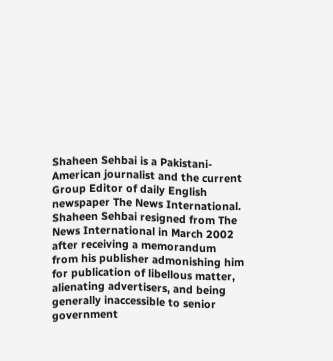Shaheen Sehbai is a Pakistani-American journalist and the current Group Editor of daily English newspaper The News International. Shaheen Sehbai resigned from The News International in March 2002 after receiving a memorandum from his publisher admonishing him for publication of libellous matter, alienating advertisers, and being generally inaccessible to senior government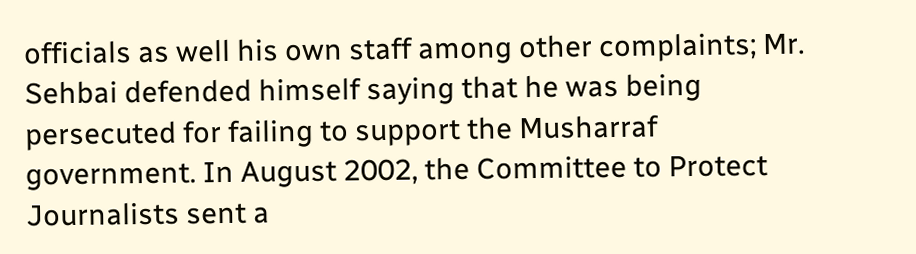officials as well his own staff among other complaints; Mr. Sehbai defended himself saying that he was being persecuted for failing to support the Musharraf government. In August 2002, the Committee to Protect Journalists sent a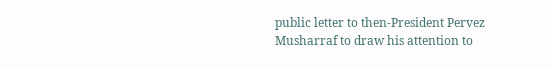public letter to then-President Pervez Musharraf to draw his attention to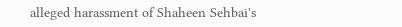alleged harassment of Shaheen Sehbai's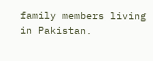family members living in Pakistan.